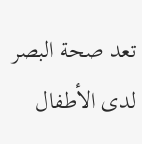تعد صحة البصر لدى الأطفال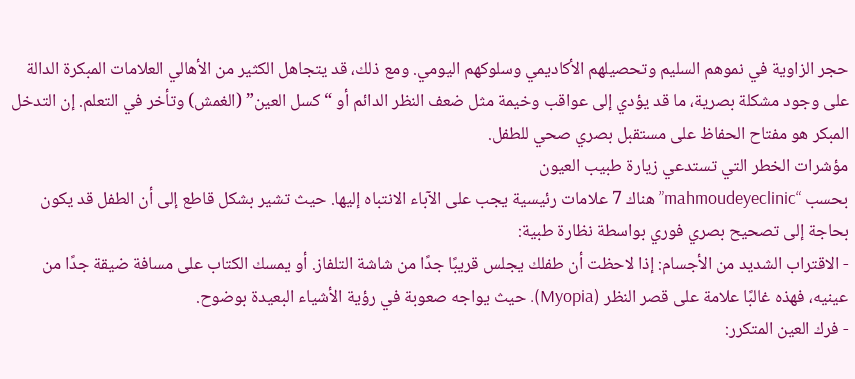حجر الزاوية في نموهم السليم وتحصيلهم الأكاديمي وسلوكهم اليومي. ومع ذلك، قد يتجاهل الكثير من الأهالي العلامات المبكرة الدالة على وجود مشكلة بصرية، ما قد يؤدي إلى عواقب وخيمة مثل ضعف النظر الدائم أو “كسل العين” (الغمش) وتأخر في التعلم. إن التدخل المبكر هو مفتاح الحفاظ على مستقبل بصري صحي للطفل.
مؤشرات الخطر التي تستدعي زيارة طبيب العيون
بحسب “mahmoudeyeclinic” هناك 7 علامات رئيسية يجب على الآباء الانتباه إليها. حيث تشير بشكل قاطع إلى أن الطفل قد يكون بحاجة إلى تصحيح بصري فوري بواسطة نظارة طبية:
- الاقتراب الشديد من الأجسام: إذا لاحظت أن طفلك يجلس قريبًا جدًا من شاشة التلفاز. أو يمسك الكتاب على مسافة ضيقة جدًا من عينيه، فهذه غالبًا علامة على قصر النظر (Myopia). حيث يواجه صعوبة في رؤية الأشياء البعيدة بوضوح.
- فرك العين المتكرر: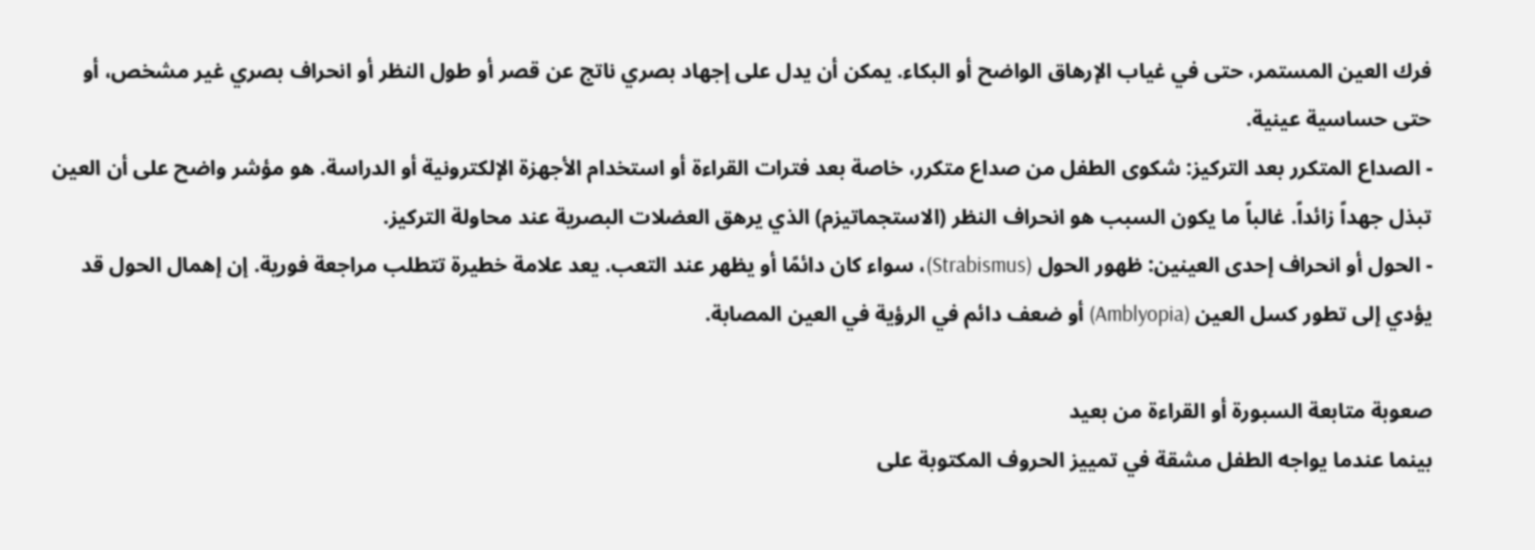فرك العين المستمر، حتى في غياب الإرهاق الواضح أو البكاء. يمكن أن يدل على إجهاد بصري ناتج عن قصر أو طول النظر أو انحراف بصري غير مشخص، أو حتى حساسية عينية.
- الصداع المتكرر بعد التركيز: شكوى الطفل من صداع متكرر، خاصة بعد فترات القراءة أو استخدام الأجهزة الإلكترونية أو الدراسة. هو مؤشر واضح على أن العين تبذل جهداً زائداً. غالباً ما يكون السبب هو انحراف النظر (الاستجماتيزم) الذي يرهق العضلات البصرية عند محاولة التركيز.
- الحول أو انحراف إحدى العينين: ظهور الحول (Strabismus)، سواء كان دائمًا أو يظهر عند التعب. يعد علامة خطيرة تتطلب مراجعة فورية. إن إهمال الحول قد يؤدي إلى تطور كسل العين (Amblyopia) أو ضعف دائم في الرؤية في العين المصابة.

صعوبة متابعة السبورة أو القراءة من بعيد
بينما عندما يواجه الطفل مشقة في تمييز الحروف المكتوبة على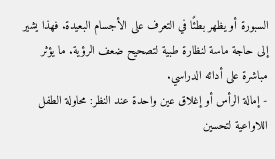السبورة أو يظهر بطئًا في التعرف على الأجسام البعيدة. فهذا يشير إلى حاجة ماسة لنظارة طبية لتصحيح ضعف الرؤية. ما يؤثر مباشرة على أدائه الدراسي.
- إمالة الرأس أو إغلاق عين واحدة عند النظر: محاولة الطفل اللاواعية لتحسين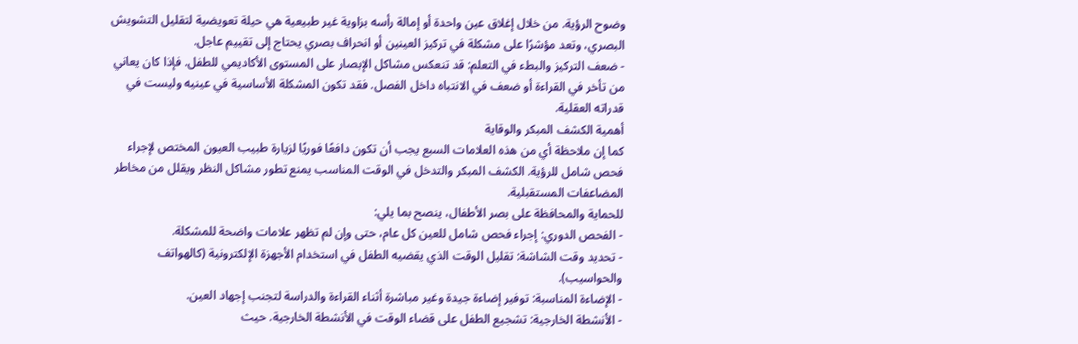وضوح الرؤية. من خلال إغلاق عين واحدة أو إمالة رأسه بزاوية غير طبيعية هي حيلة تعويضية لتقليل التشويش البصري، وتعد مؤشرًا على مشكلة في تركيز العينين أو انحراف بصري يحتاج إلى تقييم عاجل.
- ضعف التركيز والبطء في التعلم: قد تنعكس مشاكل الإبصار على المستوى الأكاديمي للطفل. فإذا كان يعاني من تأخر في القراءة أو ضعف في الانتباه داخل الفصل. فقد تكون المشكلة الأساسية في عينيه وليست في قدراته العقلية.
أهمية الكشف المبكر والوقاية
كما إن ملاحظة أي من هذه العلامات السبع يجب أن تكون دافعًا فوريًا لزيارة طبيب العيون المختص لإجراء فحص شامل للرؤية. الكشف المبكر والتدخل في الوقت المناسب يمنع تطور مشاكل النظر ويقلل من مخاطر المضاعفات المستقبلية.
للحماية والمحافظة على بصر الأطفال، ينصح بما يلي:
- الفحص الدوري: إجراء فحص شامل للعين كل عام، حتى وإن لم تظهر علامات واضحة للمشكلة.
- تحديد وقت الشاشة: تقليل الوقت الذي يقضيه الطفل في استخدام الأجهزة الإلكترونية (كالهواتف والحواسيب).
- الإضاءة المناسبة: توفير إضاءة جيدة وغير مباشرة أثناء القراءة والدراسة لتجنب إجهاد العين.
- الأنشطة الخارجية: تشجيع الطفل على قضاء الوقت في الأنشطة الخارجية. حيث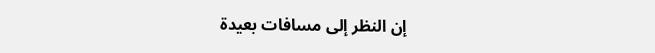إن النظر إلى مسافات بعيدة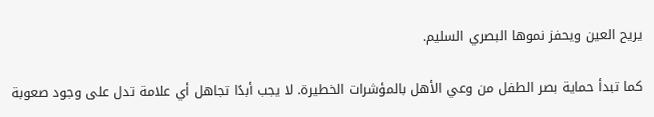يريح العين ويحفز نموها البصري السليم.

كما تبدأ حماية بصر الطفل من وعي الأهل بالمؤشرات الخطيرة. لا يجب أبدًا تجاهل أي علامة تدل على وجود صعوبة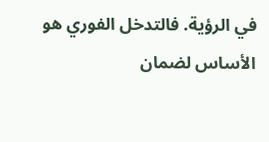في الرؤية. فالتدخل الفوري هو الأساس لضمان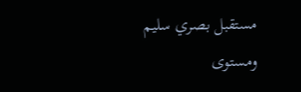مستقبل بصري سليم ومستوى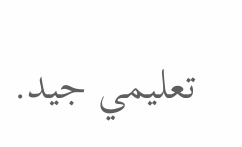تعليمي جيد.